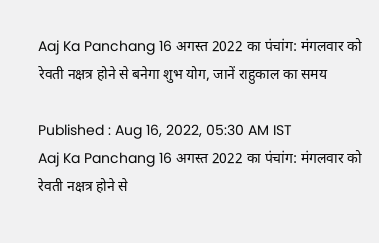Aaj Ka Panchang 16 अगस्त 2022 का पंचांग: मंगलवार को रेवती नक्षत्र होने से बनेगा शुभ योग, जानें राहुकाल का समय

Published : Aug 16, 2022, 05:30 AM IST
Aaj Ka Panchang 16 अगस्त 2022 का पंचांग: मंगलवार को रेवती नक्षत्र होने से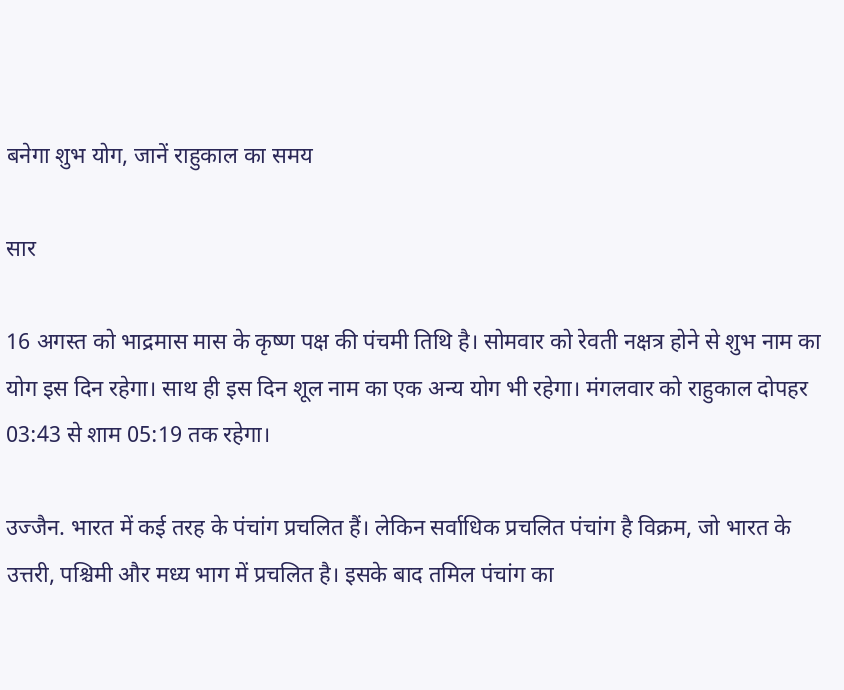बनेगा शुभ योग, जानें राहुकाल का समय

सार

16 अगस्त को भाद्रमास मास के कृष्ण पक्ष की पंचमी तिथि है। सोमवार को रेवती नक्षत्र होने से शुभ नाम का योग इस दिन रहेगा। साथ ही इस दिन शूल नाम का एक अन्य योग भी रहेगा। मंगलवार को राहुकाल दोपहर 03:43 से शाम 05:19 तक रहेगा।

उज्जैन. भारत में कई तरह के पंचांग प्रचलित हैं। लेकिन सर्वाधिक प्रचलित पंचांग है विक्रम, जो भारत के उत्तरी, पश्चिमी और मध्य भाग में प्रचलित है। इसके बाद तमिल पंचांग का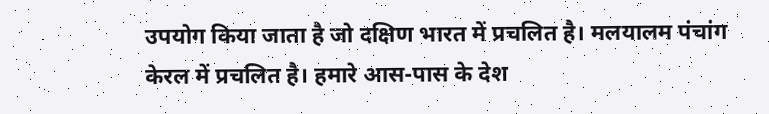उपयोग किया जाता है जो दक्षिण भारत में प्रचलित है। मलयालम पंचांग केरल में प्रचलित है। हमारे आस-पास के देश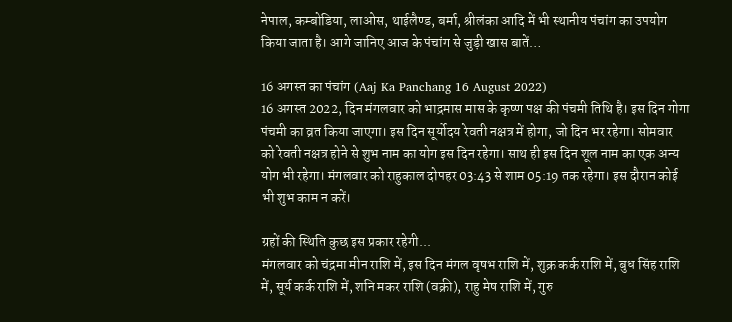नेपाल, कम्बोडिया, लाओस, थाईलैण्ड, बर्मा, श्रीलंका आदि में भी स्थानीय पंचांग का उपयोग किया जाता है। आगे जानिए आज के पंचांग से जुड़ी खास बातें…

16 अगस्त का पंचांग (Aaj Ka Panchang 16 August 2022)
16 अगस्त 2022, दिन मंगलवार को भाद्रमास मास के कृष्ण पक्ष की पंचमी तिथि है। इस दिन गोगा पंचमी का व्रत किया जाएगा। इस दिन सूर्योदय रेवती नक्षत्र में होगा, जो दिन भर रहेगा। सोमवार को रेवती नक्षत्र होने से शुभ नाम का योग इस दिन रहेगा। साथ ही इस दिन शूल नाम का एक अन्य योग भी रहेगा। मंगलवार को राहुकाल दोपहर 03:43 से शाम 05:19 तक रहेगा। इस दौरान कोई भी शुभ काम न करें।

ग्रहों की स्थिति कुछ इस प्रकार रहेगी...
मंगलवार को चंद्रमा मीन राशि में, इस दिन मंगल वृषभ राशि में, शुक्र कर्क राशि में, बुध सिंह राशि में, सूर्य कर्क राशि में, शनि मकर राशि (वक्री), राहु मेष राशि में, गुरु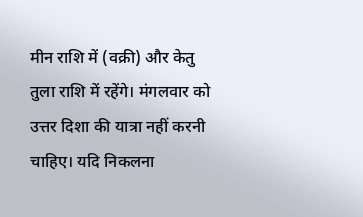मीन राशि में (वक्री) और केतु तुला राशि में रहेंगे। मंगलवार को उत्तर दिशा की यात्रा नहीं करनी चाहिए। यदि निकलना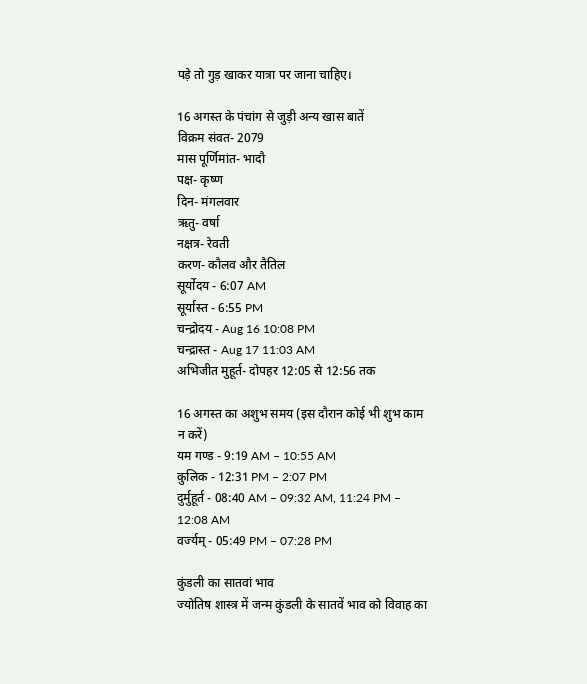पड़े तो गुड़ खाकर यात्रा पर जाना चाहिए।

16 अगस्त के पंचांग से जुड़ी अन्य खास बातें
विक्रम संवत- 2079
मास पूर्णिमांत- भादौ
पक्ष- कृष्ण
दिन- मंगलवार
ऋतु- वर्षा
नक्षत्र- रेवती
करण- कौलव और तैतिल
सूर्योदय - 6:07 AM
सूर्यास्त - 6:55 PM
चन्द्रोदय - Aug 16 10:08 PM
चन्द्रास्त - Aug 17 11:03 AM
अभिजीत मुहूर्त- दोपहर 12:05 से 12:56 तक

16 अगस्त का अशुभ समय (इस दौरान कोई भी शुभ काम न करें)
यम गण्ड - 9:19 AM – 10:55 AM
कुलिक - 12:31 PM – 2:07 PM
दुर्मुहूर्त - 08:40 AM – 09:32 AM, 11:24 PM – 12:08 AM
वर्ज्यम् - 05:49 PM – 07:28 PM

कुंडली का सातवां भाव
ज्योतिष शास्त्र में जन्म कुंडली के सातवें भाव को विवाह का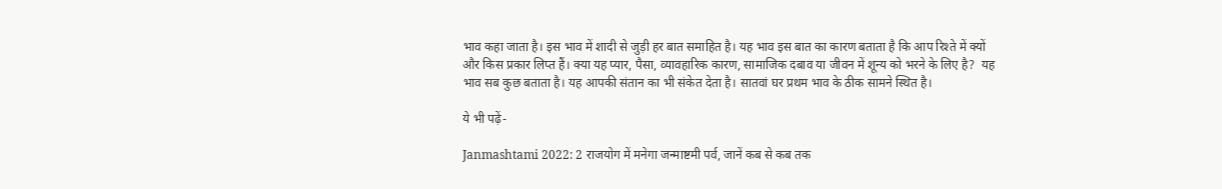भाव कहा जाता है। इस भाव में शादी से जुड़ी हर बात समाहित है। यह भाव इस बात का कारण बताता है कि आप रिश्ते में क्यों और किस प्रकार लिप्त हैं। क्या यह प्यार, पैसा, व्यावहारिक कारण, सामाजिक दबाव या जीवन में शून्य को भरने के लिए है?  यह भाव सब कुछ बताता है। यह आपकी संतान का भी संकेत देता है। सातवां घर प्रथम भाव के ठीक सामने स्थित है।

ये भी पढ़ें-

Janmashtami 2022: 2 राजयोग में मनेगा जन्माष्टमी पर्व, जानें कब से कब तक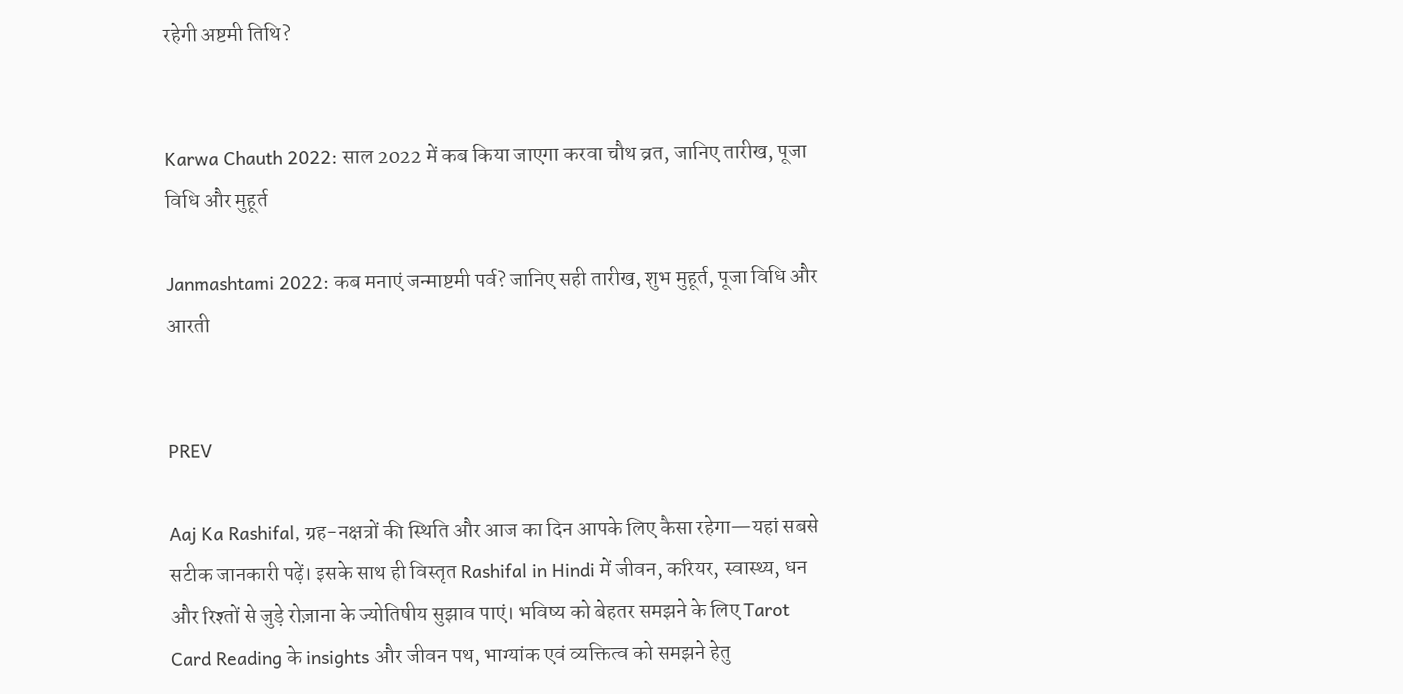रहेगी अष्टमी तिथि?


Karwa Chauth 2022: साल 2022 में कब किया जाएगा करवा चौथ व्रत, जानिए तारीख, पूजा विधि और मुहूर्त

Janmashtami 2022: कब मनाएं जन्माष्टमी पर्व? जानिए सही तारीख, शुभ मुहूर्त, पूजा विधि और आरती


PREV

Aaj Ka Rashifal, ग्रह-नक्षत्रों की स्थिति और आज का दिन आपके लिए कैसा रहेगा—यहां सबसे सटीक जानकारी पढ़ें। इसके साथ ही विस्तृत Rashifal in Hindi में जीवन, करियर, स्वास्थ्य, धन और रिश्तों से जुड़े रोज़ाना के ज्योतिषीय सुझाव पाएं। भविष्य को बेहतर समझने के लिए Tarot Card Reading के insights और जीवन पथ, भाग्यांक एवं व्यक्तित्व को समझने हेतु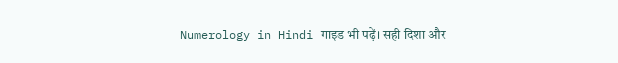Numerology in Hindi गाइड भी पढ़ें। सही दिशा और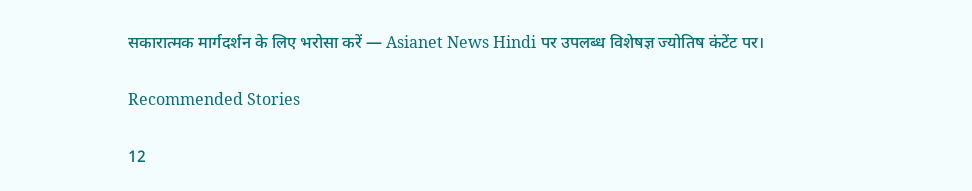सकारात्मक मार्गदर्शन के लिए भरोसा करें — Asianet News Hindi पर उपलब्ध विशेषज्ञ ज्योतिष कंटेंट पर।

Recommended Stories

12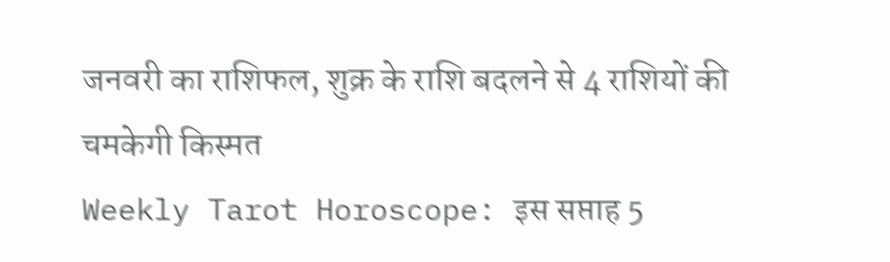जनवरी का राशिफल, शुक्र के राशि बदलने से 4 राशियों की चमकेगी किस्मत
Weekly Tarot Horoscope: इस सप्ताह 5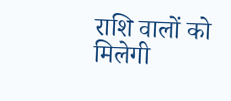राशि वालों को मिलेगी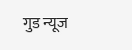गुड न्यूज